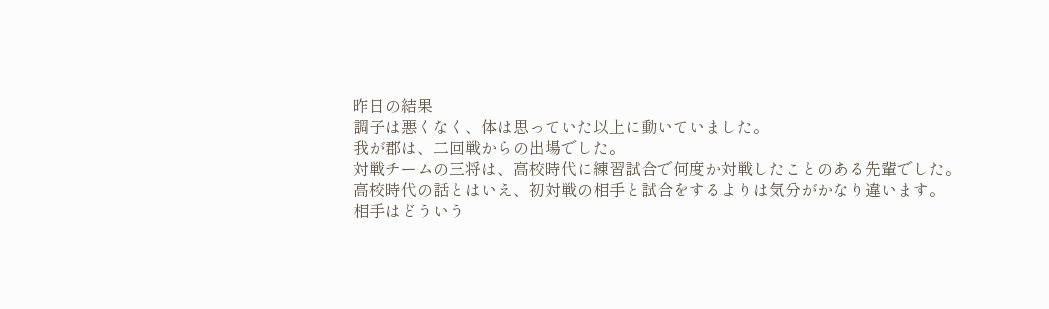昨日の結果
調子は悪くなく、体は思っていた以上に動いていました。
我が郡は、二回戦からの出場でした。
対戦チームの三将は、高校時代に練習試合で何度か対戦したことのある先輩でした。
高校時代の話とはいえ、初対戦の相手と試合をするよりは気分がかなり違います。
相手はどういう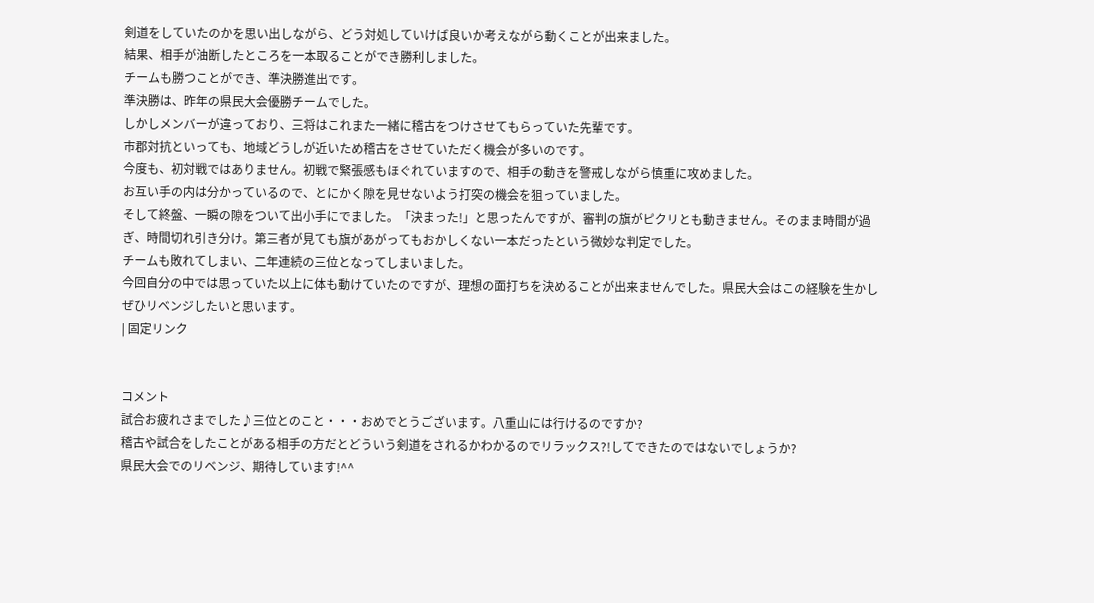剣道をしていたのかを思い出しながら、どう対処していけば良いか考えながら動くことが出来ました。
結果、相手が油断したところを一本取ることができ勝利しました。
チームも勝つことができ、準決勝進出です。
準決勝は、昨年の県民大会優勝チームでした。
しかしメンバーが違っており、三将はこれまた一緒に稽古をつけさせてもらっていた先輩です。
市郡対抗といっても、地域どうしが近いため稽古をさせていただく機会が多いのです。
今度も、初対戦ではありません。初戦で緊張感もほぐれていますので、相手の動きを警戒しながら慎重に攻めました。
お互い手の内は分かっているので、とにかく隙を見せないよう打突の機会を狙っていました。
そして終盤、一瞬の隙をついて出小手にでました。「決まった!」と思ったんですが、審判の旗がピクリとも動きません。そのまま時間が過ぎ、時間切れ引き分け。第三者が見ても旗があがってもおかしくない一本だったという微妙な判定でした。
チームも敗れてしまい、二年連続の三位となってしまいました。
今回自分の中では思っていた以上に体も動けていたのですが、理想の面打ちを決めることが出来ませんでした。県民大会はこの経験を生かしぜひリベンジしたいと思います。
| 固定リンク


コメント
試合お疲れさまでした♪三位とのこと・・・おめでとうございます。八重山には行けるのですか?
稽古や試合をしたことがある相手の方だとどういう剣道をされるかわかるのでリラックス?!してできたのではないでしょうか?
県民大会でのリベンジ、期待しています!^^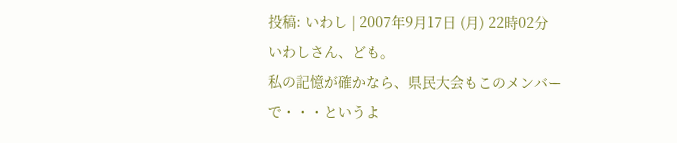投稿: いわし | 2007年9月17日 (月) 22時02分
いわしさん、ども。
私の記憶が確かなら、県民大会もこのメンバーで・・・というよ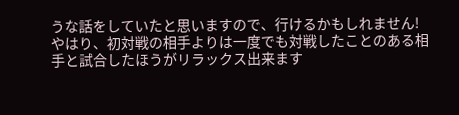うな話をしていたと思いますので、行けるかもしれません!
やはり、初対戦の相手よりは一度でも対戦したことのある相手と試合したほうがリラックス出来ます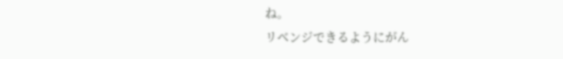ね。
リベンジできるようにがん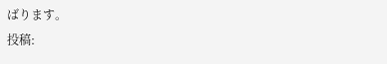ばります。
投稿: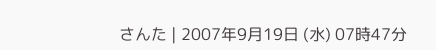さんた | 2007年9月19日 (水) 07時47分